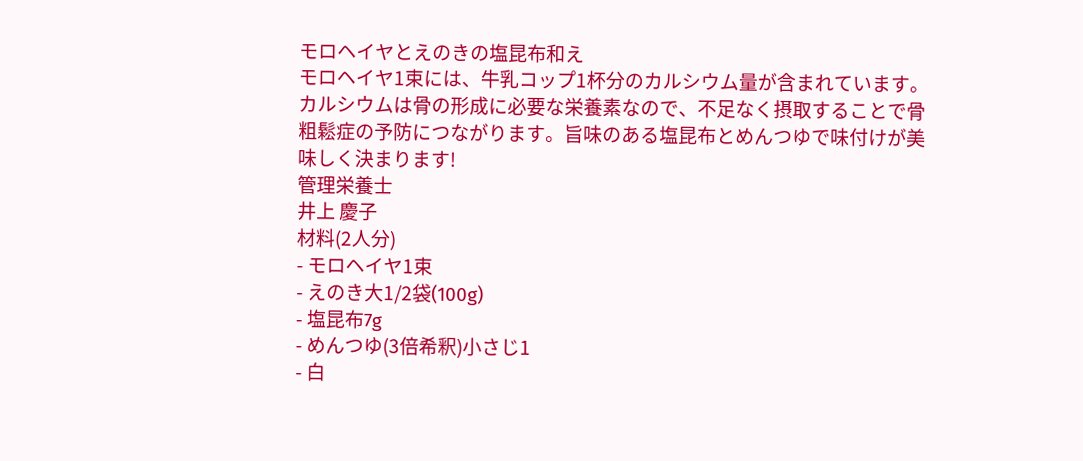モロヘイヤとえのきの塩昆布和え
モロヘイヤ1束には、牛乳コップ1杯分のカルシウム量が含まれています。カルシウムは骨の形成に必要な栄養素なので、不足なく摂取することで骨粗鬆症の予防につながります。旨味のある塩昆布とめんつゆで味付けが美味しく決まります!
管理栄養士
井上 慶子
材料(2人分)
- モロヘイヤ1束
- えのき大1/2袋(100g)
- 塩昆布7g
- めんつゆ(3倍希釈)小さじ1
- 白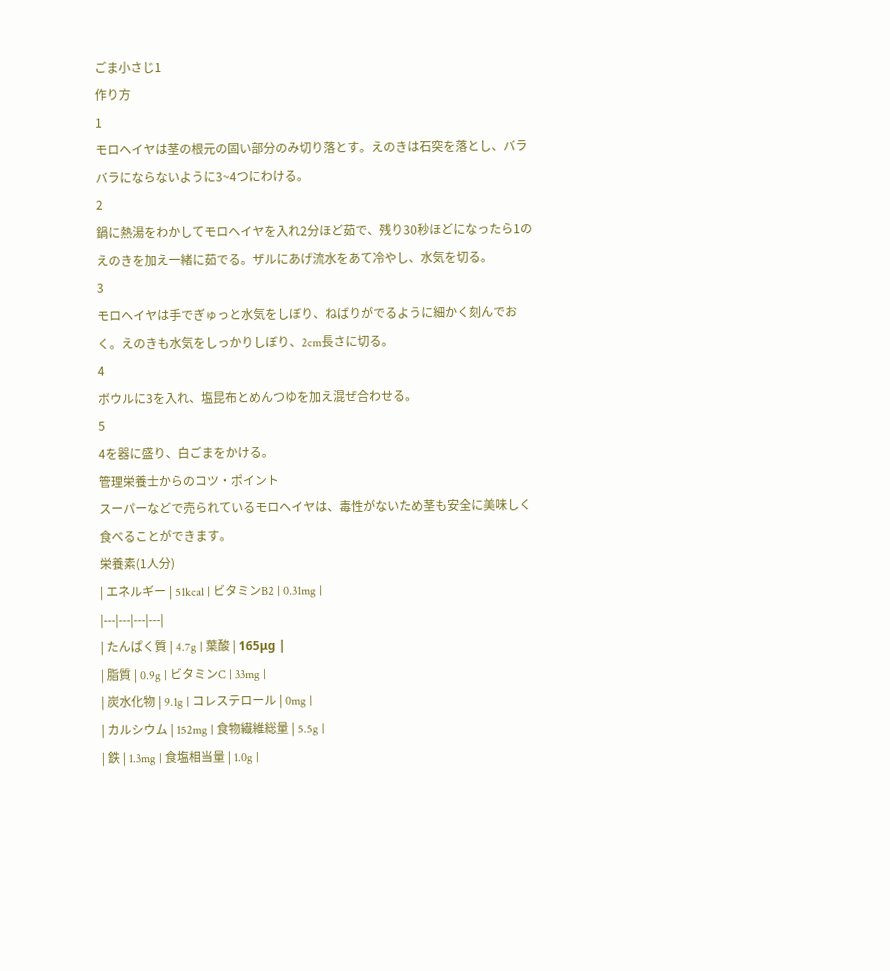ごま小さじ1
作り方
1
モロヘイヤは茎の根元の固い部分のみ切り落とす。えのきは石突を落とし、バラバラにならないように3~4つにわける。
2
鍋に熱湯をわかしてモロヘイヤを入れ2分ほど茹で、残り30秒ほどになったら1のえのきを加え一緒に茹でる。ザルにあげ流水をあて冷やし、水気を切る。
3
モロヘイヤは手でぎゅっと水気をしぼり、ねばりがでるように細かく刻んでおく。えのきも水気をしっかりしぼり、2cm長さに切る。
4
ボウルに3を入れ、塩昆布とめんつゆを加え混ぜ合わせる。
5
4を器に盛り、白ごまをかける。
管理栄養士からのコツ・ポイント
スーパーなどで売られているモロヘイヤは、毒性がないため茎も安全に美味しく食べることができます。
栄養素(1人分)
| エネルギー | 51kcal | ビタミンB2 | 0.31mg |
|---|---|---|---|
| たんぱく質 | 4.7g | 葉酸 | 165μg |
| 脂質 | 0.9g | ビタミンC | 33mg |
| 炭水化物 | 9.1g | コレステロール | 0mg |
| カルシウム | 152mg | 食物繊維総量 | 5.5g |
| 鉄 | 1.3mg | 食塩相当量 | 1.0g |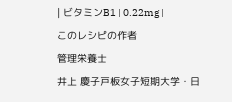| ビタミンB1 | 0.22mg |
このレシピの作者
管理栄養士
井上 慶子戸板女子短期大学・日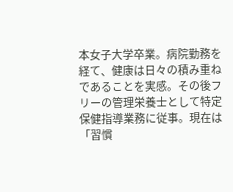本女子大学卒業。病院勤務を経て、健康は日々の積み重ねであることを実感。その後フリーの管理栄養士として特定保健指導業務に従事。現在は「習慣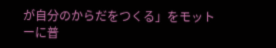が自分のからだをつくる」をモットーに普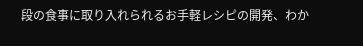段の食事に取り入れられるお手軽レシピの開発、わか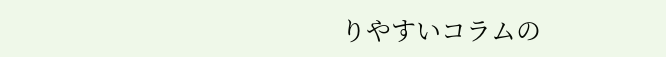りやすいコラムの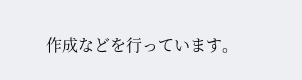作成などを行っています。